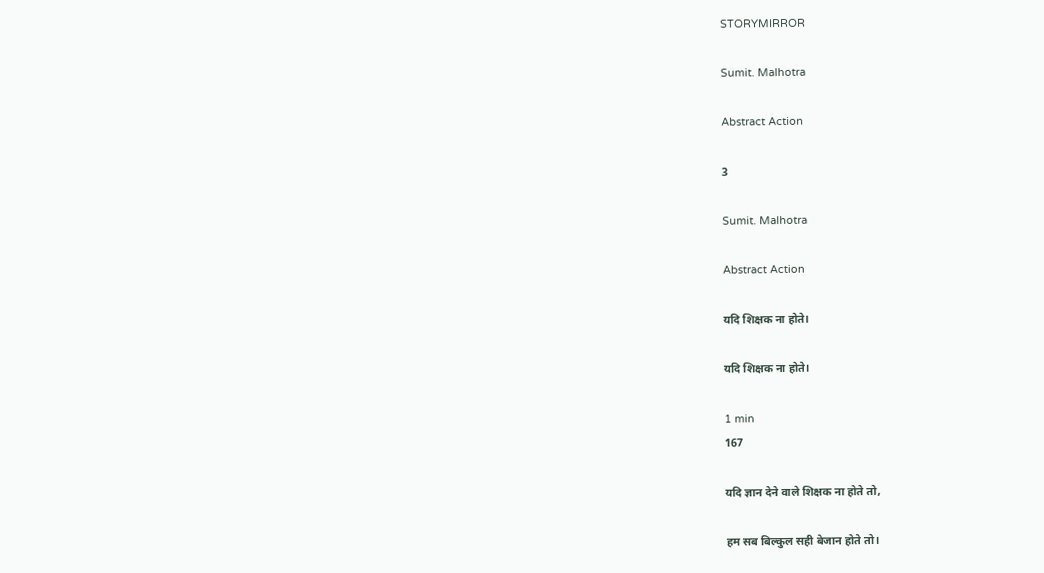STORYMIRROR

Sumit. Malhotra

Abstract Action

3

Sumit. Malhotra

Abstract Action

यदि शिक्षक ना होते।

यदि शिक्षक ना होते।

1 min
167

यदि ज्ञान देने वाले शिक्षक ना होते तो,

हम सब बिल्कुल सही बेजान होते तो।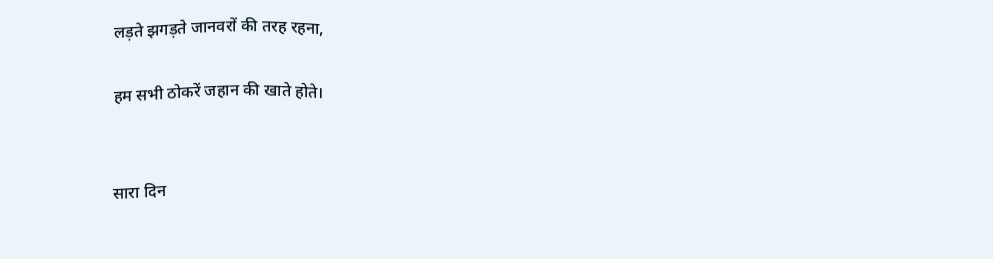लड़ते झगड़ते जानवरों की तरह रहना,

हम सभी ठोकरें जहान की खाते होते।


सारा दिन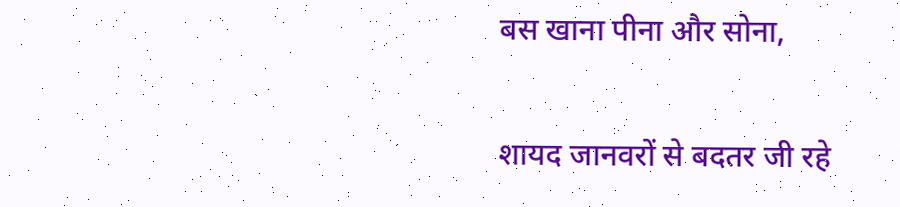बस खाना पीना और सोना,

शायद जानवरों से बदतर जी रहे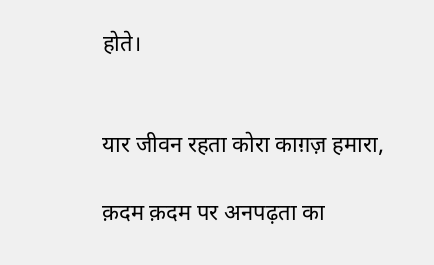होते।


यार जीवन रहता कोरा काग़ज़ हमारा,

क़दम क़दम पर अनपढ़ता का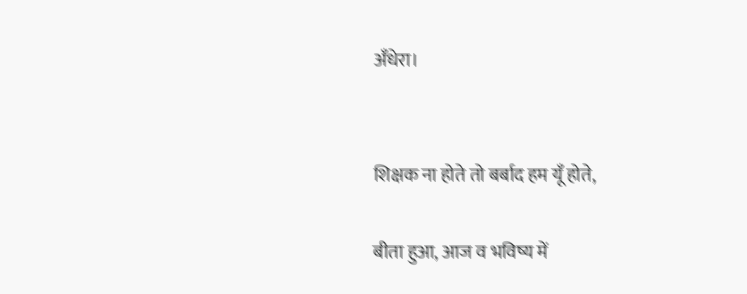अँधेरा।


शिक्षक ना होते तो बर्बाद हम यूँ होते,

बीता हुआ, आज व भविष्य में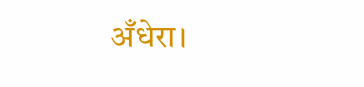अँधेरा।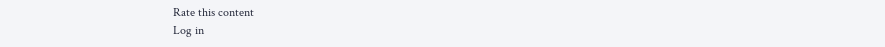Rate this content
Log in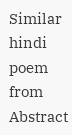Similar hindi poem from Abstract